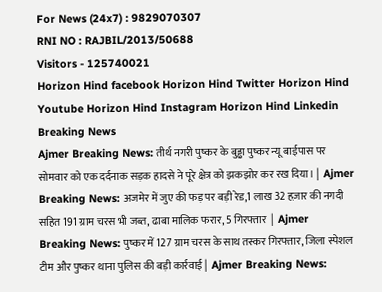For News (24x7) : 9829070307
RNI NO : RAJBIL/2013/50688
Visitors - 125740021
Horizon Hind facebook Horizon Hind Twitter Horizon Hind Youtube Horizon Hind Instagram Horizon Hind Linkedin
Breaking News
Ajmer Breaking News: तीर्थ नगरी पुष्कर के बुड्ढा पुष्कर न्यू बाईपास पर सोमवार को एक दर्दनाक सड़क हादसे ने पूरे क्षेत्र को झकझोर कर रख दिया। |  Ajmer Breaking News: अजमेर में जुए की फड़ पर बड़ी रेड,1 लाख 32 हज़ार की नगदी सहित 191 ग्राम चरस भी जब्त, ढाबा मालिक फरार, 5 गिरफ्तार  |  Ajmer Breaking News: पुष्कर में 127 ग्राम चरस के साथ तस्कर गिरफ्तार, जिला स्पेशल टीम और पुष्कर थाना पुलिस की बड़ी कार्रवाई |  Ajmer Breaking News: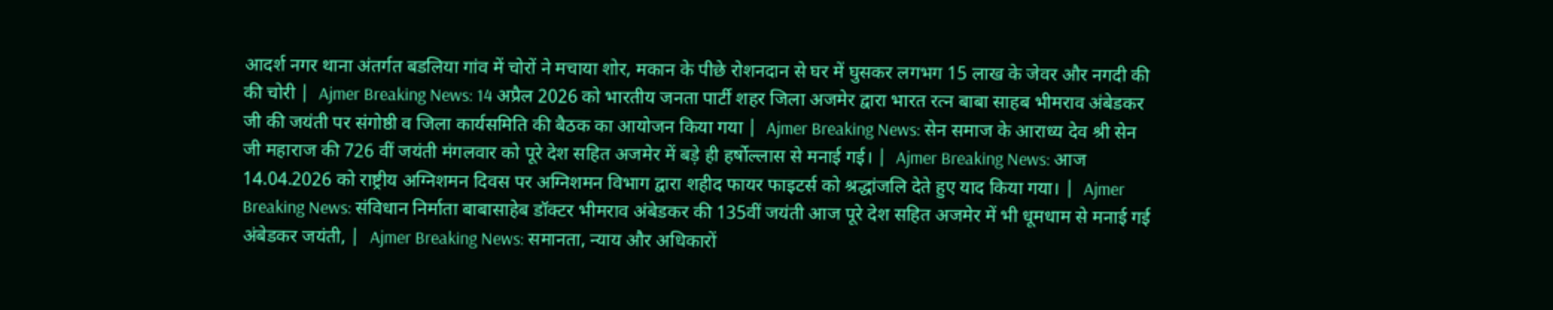आदर्श नगर थाना अंतर्गत बडलिया गांव में चोरों ने मचाया शोर, मकान के पीछे रोशनदान से घर में घुसकर लगभग 15 लाख के जेवर और नगदी की की चोरी |  Ajmer Breaking News: 14 अप्रैल 2026 को भारतीय जनता पार्टी शहर जिला अजमेर द्वारा भारत रत्न बाबा साहब भीमराव अंबेडकर जी की जयंती पर संगोष्ठी व जिला कार्यसमिति की बैठक का आयोजन किया गया |  Ajmer Breaking News: सेन समाज के आराध्य देव श्री सेन जी महाराज की 726 वीं जयंती मंगलवार को पूरे देश सहित अजमेर में बड़े ही हर्षोल्लास से मनाई गई। |  Ajmer Breaking News: आज 14.04.2026 को राष्ट्रीय अग्निशमन दिवस पर अग्निशमन विभाग द्वारा शहीद फायर फाइटर्स को श्रद्धांजलि देते हुए याद किया गया। |  Ajmer Breaking News: संविधान निर्माता बाबासाहेब डॉक्टर भीमराव अंबेडकर की 135वीं जयंती आज पूरे देश सहित अजमेर में भी धूमधाम से मनाई गई अंबेडकर जयंती, |  Ajmer Breaking News: समानता, न्याय और अधिकारों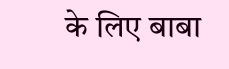के लिए बाबा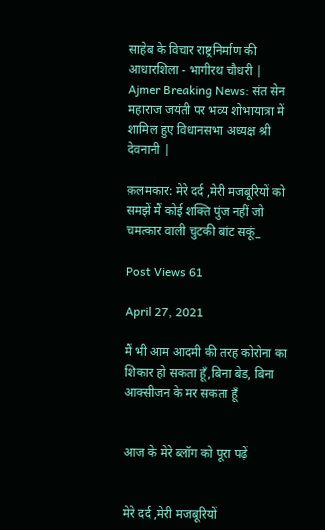साहेब के विचार राष्ट्रनिर्माण की आधारशिला - भागीरथ चौधरी |  Ajmer Breaking News: संत सेन महाराज जयंती पर भव्य शोभायात्रा में शामिल हुए विधानसभा अध्यक्ष श्री देवनानी |

क़लमकार: मेरे दर्द ,मेरी मजबूरियों को समझें मैं कोई शक्ति पुंज नहीं जो चमत्कार वाली चुटकी बांट सकूं_

Post Views 61

April 27, 2021

मैं भी आम आदमी की तरह कोरोना का शिकार हो सकता हूँ,बिना बेड, बिना आक्सीजन के मर सकता हूँ


आज के मेरे ब्लॉग को पूरा पढ़ें


मेरे दर्द ,मेरी मजबूरियों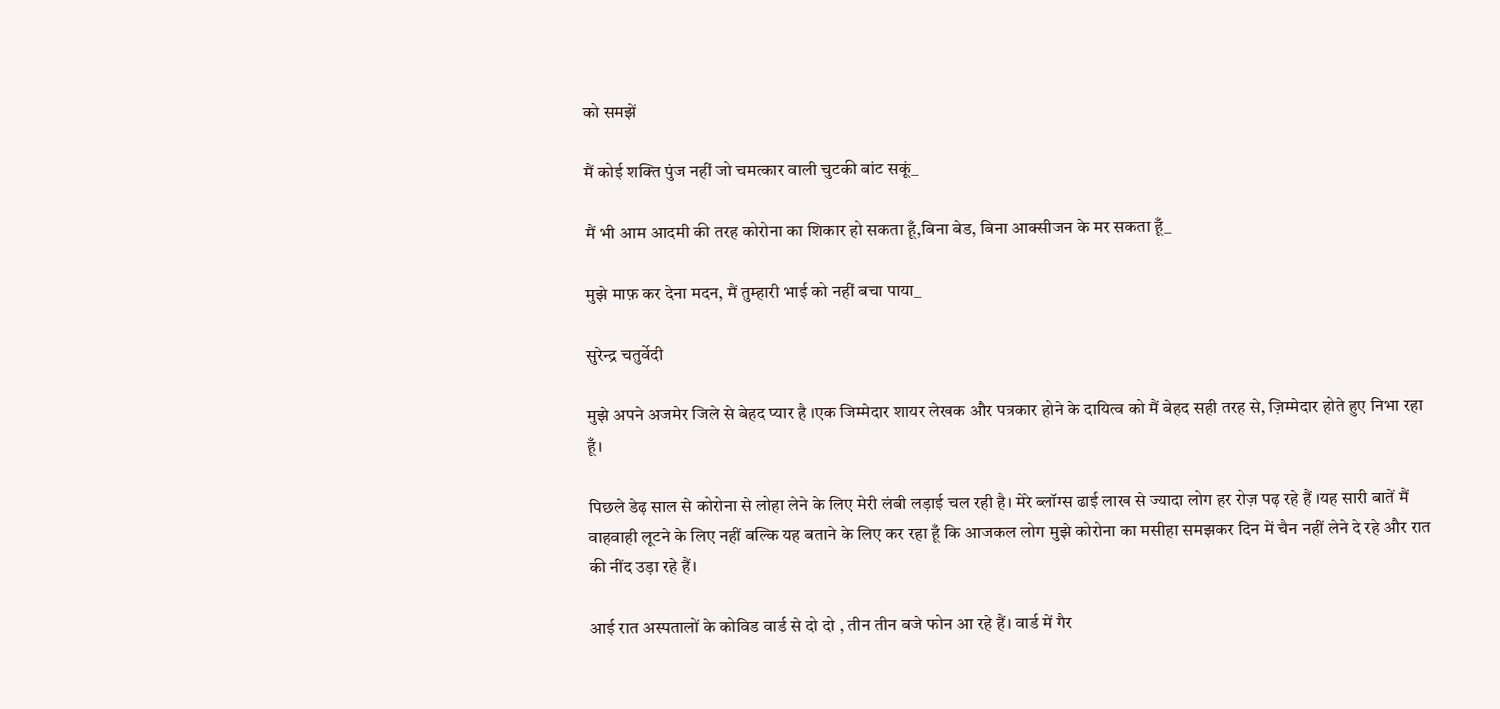को समझें

मैं कोई शक्ति पुंज नहीं जो चमत्कार वाली चुटकी बांट सकूं_

मैं भी आम आदमी की तरह कोरोना का शिकार हो सकता हूँ,बिना बेड, बिना आक्सीजन के मर सकता हूँ_

मुझे माफ़ कर देना मदन, मैं तुम्हारी भाई को नहीं बचा पाया_

सुरेन्द्र चतुर्वेदी

मुझे अपने अजमेर जिले से बेहद प्यार है ।एक जिम्मेदार शायर लेखक और पत्रकार होने के दायित्व को मैं बेहद सही तरह से, ज़िम्मेदार होते हुए निभा रहा हूँ।

पिछले डेढ़ साल से कोरोना से लोहा लेने के लिए मेरी लंबी लड़ाई चल रही है। मेरे ब्लॉग्स ढाई लाख से ज्यादा लोग हर रोज़ पढ़ रहे हैं ।यह सारी बातें मैं वाहवाही लूटने के लिए नहीं बल्कि यह बताने के लिए कर रहा हूँ कि आजकल लोग मुझे कोरोना का मसीहा समझकर दिन में चैन नहीं लेने दे रहे और रात की नींद उड़ा रहे हैं।

आई रात अस्पतालों के कोविड वार्ड से दो दो , तीन तीन बजे फोन आ रहे हैं। वार्ड में गैर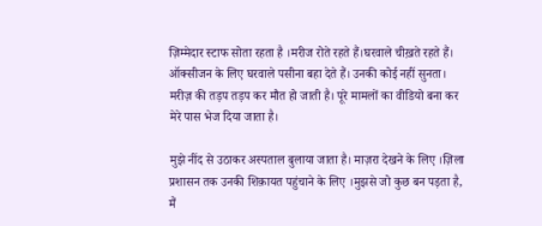ज़िम्मेदार स्टाफ सोता रहता है ।मरीज रोते रहते हैं।घरवाले चीख़ते रहते हैं। ऑक्सीजन के लिए घरवाले पसीना बहा देते हैं। उनकी कोई नहीं सुनता। मरीज़ की तड़प तड़प कर मौत हो जाती है। पूरे मामलों का वीडियो बना कर मेरे पास भेज दिया जाता है।

मुझे नींद से उठाकर अस्पताल बुलाया जाता है। माज़रा देखने के लिए ।ज़िला प्रशासन तक उनकी शिक़ायत पहुंचाने के लिए ।मुझसे जो कुछ बन पड़ता है, मैं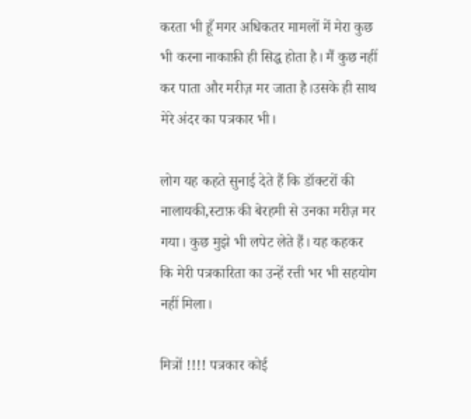करता भी हूँ मगर अधिकतर मामलों में मेरा कुछ भी करना नाकाफ़ी ही सिद्ध होता है। मैं कुछ नहीं कर पाता और मरीज़ मर जाता है।उसके ही साथ मेरे अंदर का पत्रकार भी।

लोग यह कहते सुनाई देते हैं कि डॉक्टरों की नालायकी,स्टाफ़ की बेरहमी से उनका मरीज़ मर गया। कुछ मुझे भी लपेट लेते हैं। यह कहकर कि मेरी पत्रकारिता का उन्हें रत्ती भर भी सहयोग नहीं मिला।

मित्रों !!!! पत्रकार कोई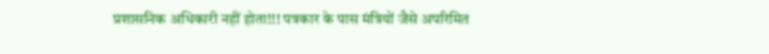प्रशासनिक अधिकारी नहीं होता!!! पत्रकार के पास मंत्रियों जैसे अपरिमित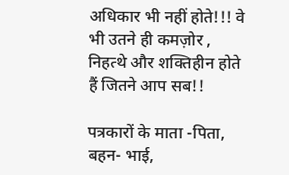अधिकार भी नहीं होते!!! वे भी उतने ही कमज़ोर , निहत्थे और शक्तिहीन होते हैं जितने आप सब!!

पत्रकारों के माता -पिता, बहन- भाई,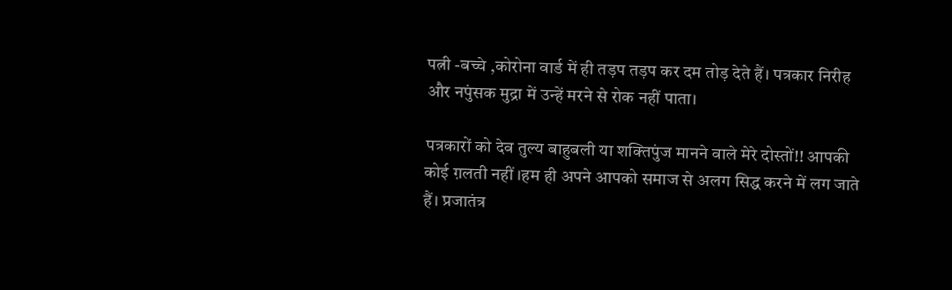पत्नी -बच्चे ,कोरोना वार्ड में ही तड़प तड़प कर दम तोड़ देते हैं। पत्रकार निरीह और नपुंसक मुद्रा में उन्हें मरने से रोक नहीं पाता।

पत्रकारों को देव तुल्य बाहुबली या शक्तिपुंज मानने वाले मेरे दोस्तों!! आपकी कोई ग़लती नहीं ।हम ही अपने आपको समाज से अलग सिद्ध करने में लग जाते हैं। प्रजातंत्र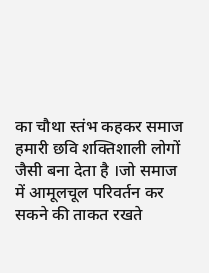का चौथा स्तंभ कहकर समाज हमारी छवि शक्तिशाली लोगों जैसी बना देता है ।जो समाज में आमूलचूल परिवर्तन कर सकने की ताकत रखते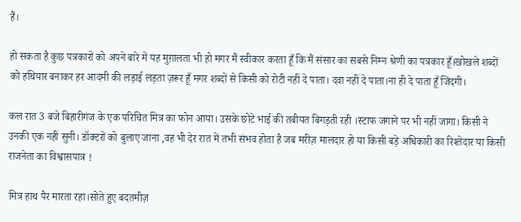हैं।

हो सकता है कुछ पत्रकारों को अपने बारे में यह मुग़ालता भी हो मगर मैं स्वीकार करता हूँ कि मैं संसार का सबसे निम्न श्रेणी का पत्रकार हूँ।खोखले शब्दों को हथियार बनाकर हर आदमी की लड़ाई लड़ता ज़रूर हूँ मगर शब्दों से किसी को रोटी नहीं दे पाता। दवा नहीं दे पाता।ना ही दे पाता हूँ जिंदगी।

कल रात 3 बजे बिहारीगंज के एक परिचित मित्र का फोन आया। उसके छोटे भाई की तबीयत बिगड़ती रही ।स्टाफ जगाने पर भी नहीं जागा। किसी ने उनकी एक नहीं सुनी। डॉक्टरों को बुलाए जाना ,वह भी देर रात में तभी संभव होता है जब मरीज़ मालदार हो या किसी बड़े अधिकारी का रिश्तेदार या किसी राजनेता का विश्वासपात्र !

मित्र हाथ पैर मारता रहा।सोते हुए बदतमीज़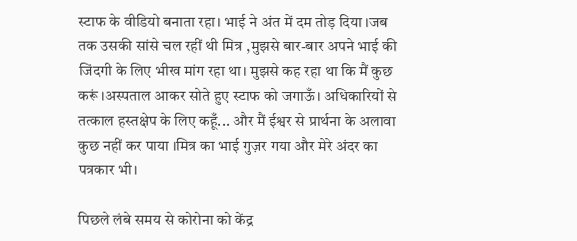स्टाफ के वीडियो बनाता रहा। भाई ने अंत में दम तोड़ दिया ।जब तक उसकी सांसे चल रहीं थी मित्र ,मुझसे बार-बार अपने भाई की जिंदगी के लिए भीख मांग रहा था। मुझसे कह रहा था कि मैं कुछ करूं ।अस्पताल आकर सोते हुए स्टाफ को जगाऊँ। अधिकारियों से तत्काल हस्तक्षेप के लिए कहूँ... और मैं ईश्वर से प्रार्थना के अलावा कुछ नहीं कर पाया ।मित्र का भाई गुज़र गया और मेरे अंदर का पत्रकार भी।

पिछले लंबे समय से कोरोना को केंद्र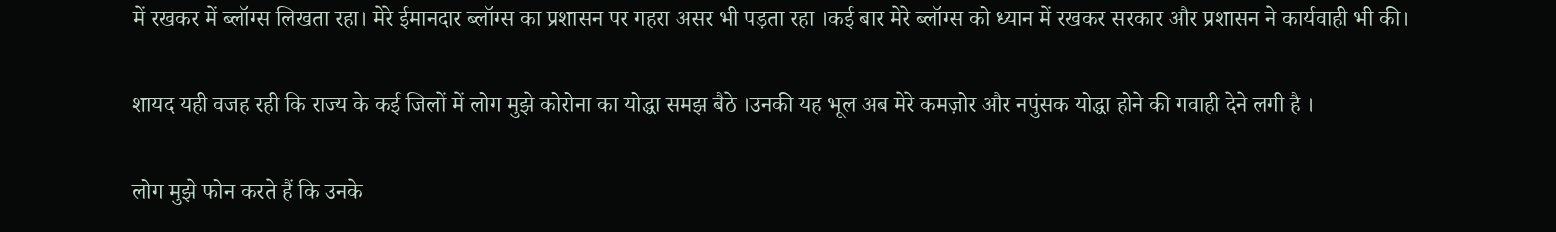में रखकर में ब्लॉग्स लिखता रहा। मेरे ईमानदार ब्लॉग्स का प्रशासन पर गहरा असर भी पड़ता रहा ।कई बार मेरे ब्लॉग्स को ध्यान में रखकर सरकार और प्रशासन ने कार्यवाही भी की।

शायद यही वजह रही कि राज्य के कई जिलों में लोग मुझे कोरोना का योद्धा समझ बैठे ।उनकी यह भूल अब मेरे कमज़ोर और नपुंसक योद्धा होने की गवाही देने लगी है ।

लोग मुझे फोन करते हैं कि उनके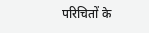परिचितों के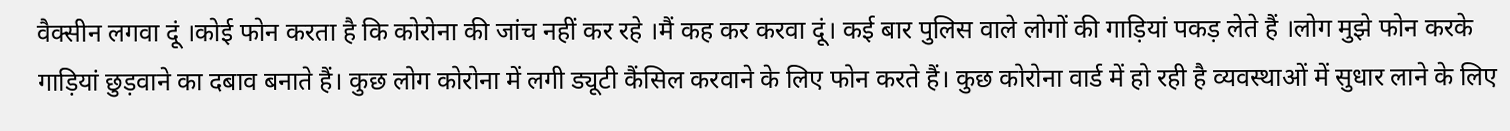वैक्सीन लगवा दूं ।कोई फोन करता है कि कोरोना की जांच नहीं कर रहे ।मैं कह कर करवा दूं। कई बार पुलिस वाले लोगों की गाड़ियां पकड़ लेते हैं ।लोग मुझे फोन करके गाड़ियां छुड़वाने का दबाव बनाते हैं। कुछ लोग कोरोना में लगी ड्यूटी कैंसिल करवाने के लिए फोन करते हैं। कुछ कोरोना वार्ड में हो रही है व्यवस्थाओं में सुधार लाने के लिए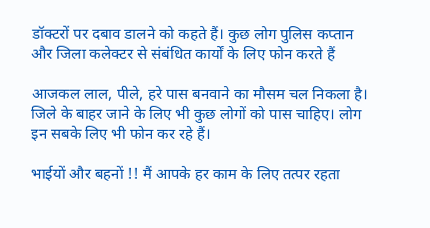डॉक्टरों पर दबाव डालने को कहते हैं। कुछ लोग पुलिस कप्तान और जिला कलेक्टर से संबंधित कार्यों के लिए फोन करते हैं

आजकल लाल, पीले, हरे पास बनवाने का मौसम चल निकला है। जिले के बाहर जाने के लिए भी कुछ लोगों को पास चाहिए। लोग इन सबके लिए भी फोन कर रहे हैं।

भाईयों और बहनों !! मैं आपके हर काम के लिए तत्पर रहता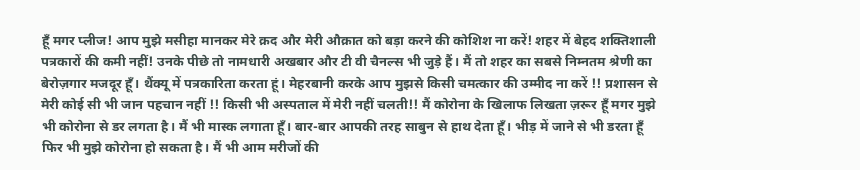हूँ मगर प्लीज! आप मुझे मसीहा मानकर मेरे क़द और मेरी औक़ात को बड़ा करने की कोशिश ना करें! शहर में बेहद शक्तिशाली पत्रकारों की कमी नहीं! उनके पीछे तो नामधारी अखबार और टी वी चैनल्स भी जुड़े हैं। मैं तो शहर का सबसे निम्नतम श्रेणी का बेरोज़गार मजदूर हूँ। थैंक्यू में पत्रकारिता करता हूं। मेहरबानी करके आप मुझसे किसी चमत्कार की उम्मीद ना करें !! प्रशासन से मेरी कोई सी भी जान पहचान नहीं !! किसी भी अस्पताल में मेरी नहीं चलती!! मैं कोरोना के खिलाफ लिखता ज़रूर हूँ मगर मुझे भी कोरोना से डर लगता है। मैं भी मास्क लगाता हूँ। बार-बार आपकी तरह साबुन से हाथ देता हूँ। भीड़ में जाने से भी डरता हूँ फिर भी मुझे कोरोना हो सकता है। मैं भी आम मरीजों की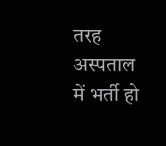तरह अस्पताल में भर्ती हो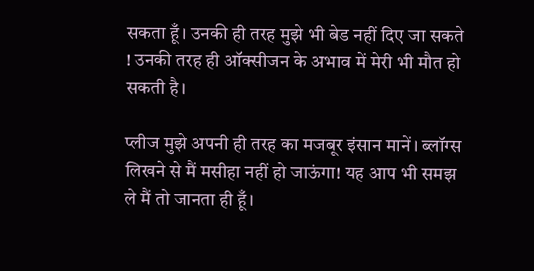सकता हूँ। उनकी ही तरह मुझे भी बेड नहीं दिए जा सकते ! उनकी तरह ही ऑक्सीजन के अभाव में मेरी भी मौत हो सकती है।

प्लीज मुझे अपनी ही तरह का मजबूर इंसान मानें। ब्लॉग्स लिखने से मैं मसीहा नहीं हो जाऊंगा! यह आप भी समझ ले मैं तो जानता ही हूँ।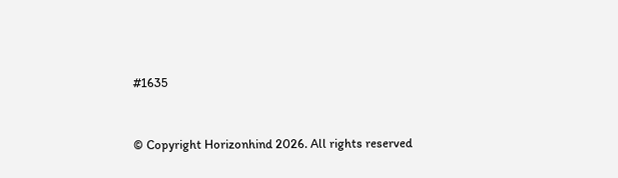#1635


© Copyright Horizonhind 2026. All rights reserved